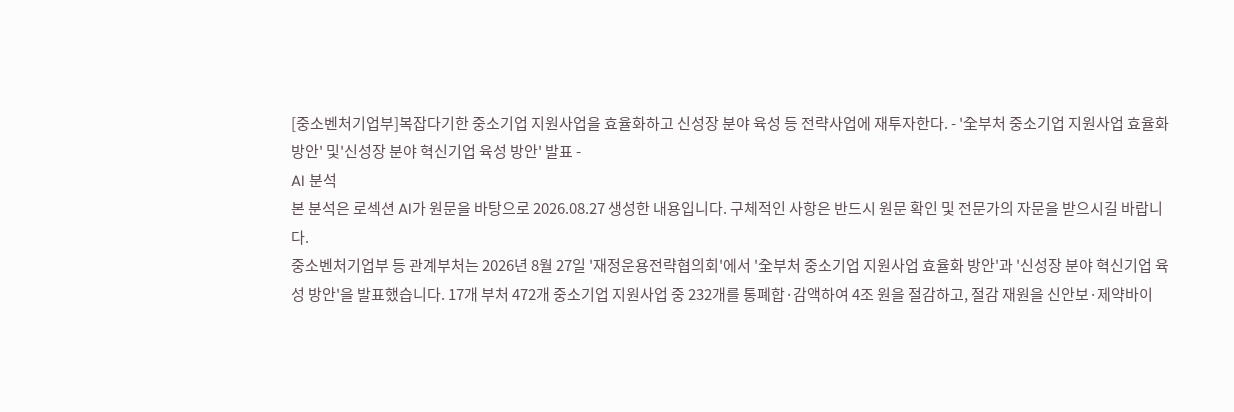[중소벤처기업부]복잡다기한 중소기업 지원사업을 효율화하고 신성장 분야 육성 등 전략사업에 재투자한다. - '全부처 중소기업 지원사업 효율화 방안' 및'신성장 분야 혁신기업 육성 방안' 발표 -
AI 분석
본 분석은 로섹션 AI가 원문을 바탕으로 2026.08.27 생성한 내용입니다. 구체적인 사항은 반드시 원문 확인 및 전문가의 자문을 받으시길 바랍니다.
중소벤처기업부 등 관계부처는 2026년 8월 27일 '재정운용전략협의회'에서 '全부처 중소기업 지원사업 효율화 방안'과 '신성장 분야 혁신기업 육성 방안'을 발표했습니다. 17개 부처 472개 중소기업 지원사업 중 232개를 통폐합·감액하여 4조 원을 절감하고, 절감 재원을 신안보·제약바이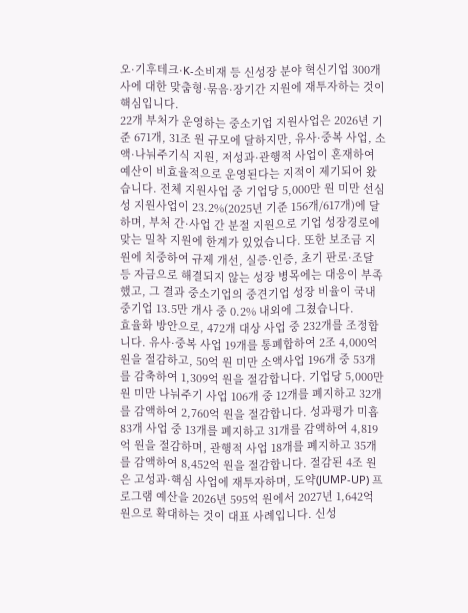오·기후테크·K-소비재 등 신성장 분야 혁신기업 300개사에 대한 맞춤형·묶음·장기간 지원에 재투자하는 것이 핵심입니다.
22개 부처가 운영하는 중소기업 지원사업은 2026년 기준 671개, 31조 원 규모에 달하지만, 유사·중복 사업, 소액·나눠주기식 지원, 저성과·관행적 사업이 혼재하여 예산이 비효율적으로 운영된다는 지적이 제기되어 왔습니다. 전체 지원사업 중 기업당 5,000만 원 미만 선심성 지원사업이 23.2%(2025년 기준 156개/617개)에 달하며, 부처 간·사업 간 분절 지원으로 기업 성장경로에 맞는 밀착 지원에 한계가 있었습니다. 또한 보조금 지원에 치중하여 규제 개선, 실증·인증, 초기 판로·조달 등 자금으로 해결되지 않는 성장 병목에는 대응이 부족했고, 그 결과 중소기업의 중견기업 성장 비율이 국내 중기업 13.5만 개사 중 0.2% 내외에 그쳤습니다.
효율화 방안으로, 472개 대상 사업 중 232개를 조정합니다. 유사·중복 사업 19개를 통폐합하여 2조 4,000억 원을 절감하고, 50억 원 미만 소액사업 196개 중 53개를 감축하여 1,309억 원을 절감합니다. 기업당 5,000만 원 미만 나눠주기 사업 106개 중 12개를 폐지하고 32개를 감액하여 2,760억 원을 절감합니다. 성과평가 미흡 83개 사업 중 13개를 폐지하고 31개를 감액하여 4,819억 원을 절감하며, 관행적 사업 18개를 폐지하고 35개를 감액하여 8,452억 원을 절감합니다. 절감된 4조 원은 고성과·핵심 사업에 재투자하며, 도약(JUMP-UP) 프로그램 예산을 2026년 595억 원에서 2027년 1,642억 원으로 확대하는 것이 대표 사례입니다. 신성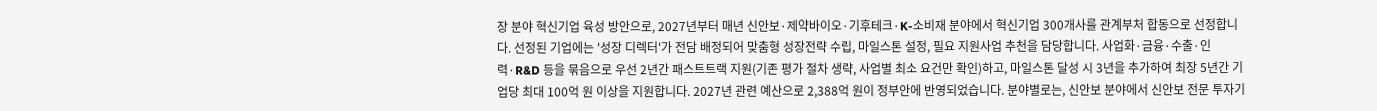장 분야 혁신기업 육성 방안으로, 2027년부터 매년 신안보·제약바이오·기후테크·K-소비재 분야에서 혁신기업 300개사를 관계부처 합동으로 선정합니다. 선정된 기업에는 '성장 디렉터'가 전담 배정되어 맞춤형 성장전략 수립, 마일스톤 설정, 필요 지원사업 추천을 담당합니다. 사업화·금융·수출·인력·R&D 등을 묶음으로 우선 2년간 패스트트랙 지원(기존 평가 절차 생략, 사업별 최소 요건만 확인)하고, 마일스톤 달성 시 3년을 추가하여 최장 5년간 기업당 최대 100억 원 이상을 지원합니다. 2027년 관련 예산으로 2,388억 원이 정부안에 반영되었습니다. 분야별로는, 신안보 분야에서 신안보 전문 투자기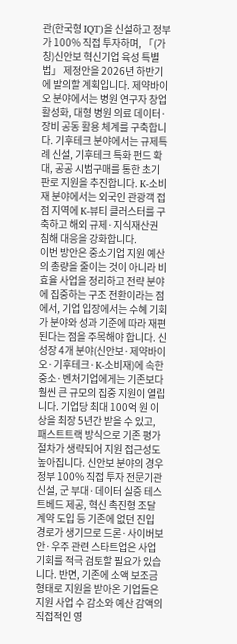관(한국형 IQT)을 신설하고 정부가 100% 직접 투자하며, 「(가칭)신안보 혁신기업 육성 특별법」 제정안을 2026년 하반기에 발의할 계획입니다. 제약바이오 분야에서는 병원 연구자 창업 활성화, 대형 병원 의료 데이터·장비 공동 활용 체계를 구축합니다. 기후테크 분야에서는 규제특례 신설, 기후테크 특화 펀드 확대, 공공 시범구매를 통한 초기 판로 지원을 추진합니다. K-소비재 분야에서는 외국인 관광객 접점 지역에 K-뷰티 클러스터를 구축하고 해외 규제·지식재산권 침해 대응을 강화합니다.
이번 방안은 중소기업 지원 예산의 총량을 줄이는 것이 아니라 비효율 사업을 정리하고 전략 분야에 집중하는 구조 전환이라는 점에서, 기업 입장에서는 수혜 기회가 분야와 성과 기준에 따라 재편된다는 점을 주목해야 합니다. 신성장 4개 분야(신안보·제약바이오·기후테크·K-소비재)에 속한 중소·벤처기업에게는 기존보다 훨씬 큰 규모의 집중 지원이 열립니다. 기업당 최대 100억 원 이상을 최장 5년간 받을 수 있고, 패스트트랙 방식으로 기존 평가 절차가 생략되어 지원 접근성도 높아집니다. 신안보 분야의 경우 정부 100% 직접 투자 전문기관 신설, 군 부대·데이터 실증 테스트베드 제공, 혁신 촉진형 조달 계약 도입 등 기존에 없던 진입 경로가 생기므로 드론·사이버보안·우주 관련 스타트업은 사업 기회를 적극 검토할 필요가 있습니다. 반면, 기존에 소액 보조금 형태로 지원을 받아온 기업들은 지원 사업 수 감소와 예산 감액의 직접적인 영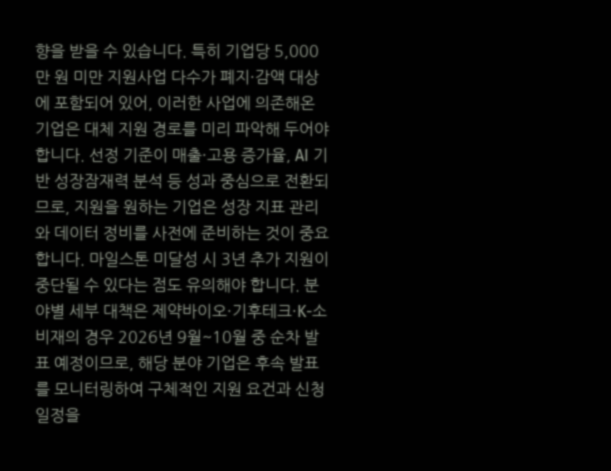향을 받을 수 있습니다. 특히 기업당 5,000만 원 미만 지원사업 다수가 폐지·감액 대상에 포함되어 있어, 이러한 사업에 의존해온 기업은 대체 지원 경로를 미리 파악해 두어야 합니다. 선정 기준이 매출·고용 증가율, AI 기반 성장잠재력 분석 등 성과 중심으로 전환되므로, 지원을 원하는 기업은 성장 지표 관리와 데이터 정비를 사전에 준비하는 것이 중요합니다. 마일스톤 미달성 시 3년 추가 지원이 중단될 수 있다는 점도 유의해야 합니다. 분야별 세부 대책은 제약바이오·기후테크·K-소비재의 경우 2026년 9월~10월 중 순차 발표 예정이므로, 해당 분야 기업은 후속 발표를 모니터링하여 구체적인 지원 요건과 신청 일정을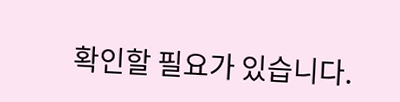확인할 필요가 있습니다.